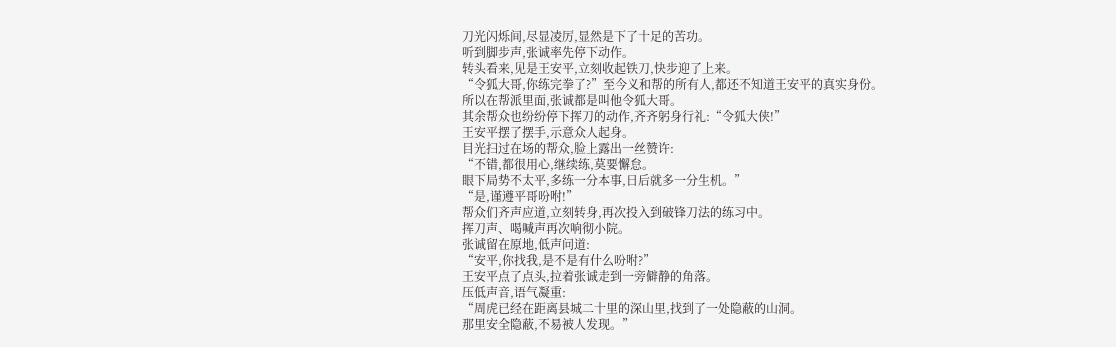刀光闪烁间,尽显凌厉,显然是下了十足的苦功。
听到脚步声,张诚率先停下动作。
转头看来,见是王安平,立刻收起铁刀,快步迎了上来。
“令狐大哥,你练完拳了?”至今义和帮的所有人,都还不知道王安平的真实身份。
所以在帮派里面,张诚都是叫他令狐大哥。
其余帮众也纷纷停下挥刀的动作,齐齐躬身行礼:“令狐大侠!”
王安平摆了摆手,示意众人起身。
目光扫过在场的帮众,脸上露出一丝赞许:
“不错,都很用心,继续练,莫要懈怠。
眼下局势不太平,多练一分本事,日后就多一分生机。”
“是,谨遵平哥吩咐!”
帮众们齐声应道,立刻转身,再次投入到破锋刀法的练习中。
挥刀声、喝喊声再次响彻小院。
张诚留在原地,低声问道:
“安平,你找我,是不是有什么吩咐?”
王安平点了点头,拉着张诚走到一旁僻静的角落。
压低声音,语气凝重:
“周虎已经在距离县城二十里的深山里,找到了一处隐蔽的山洞。
那里安全隐蔽,不易被人发现。”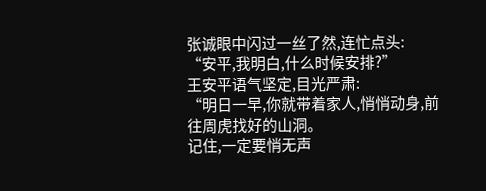张诚眼中闪过一丝了然,连忙点头:
“安平,我明白,什么时候安排?”
王安平语气坚定,目光严肃:
“明日一早,你就带着家人,悄悄动身,前往周虎找好的山洞。
记住,一定要悄无声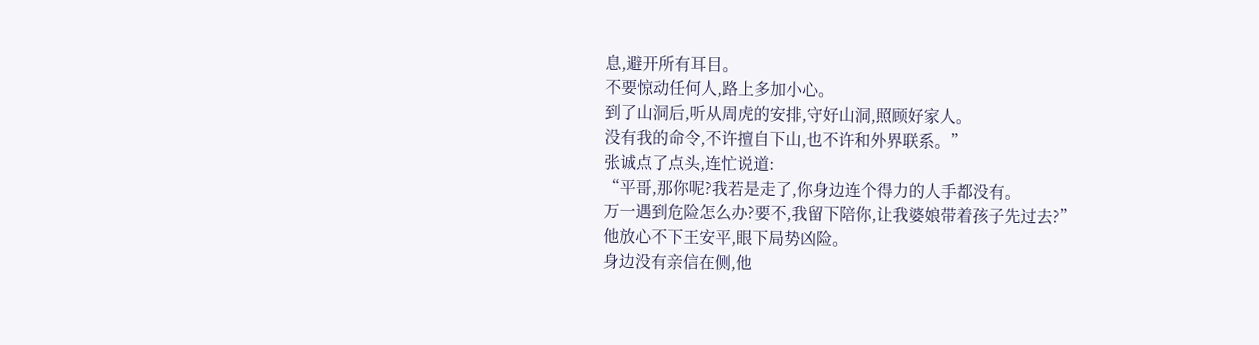息,避开所有耳目。
不要惊动任何人,路上多加小心。
到了山洞后,听从周虎的安排,守好山洞,照顾好家人。
没有我的命令,不许擅自下山,也不许和外界联系。”
张诚点了点头,连忙说道:
“平哥,那你呢?我若是走了,你身边连个得力的人手都没有。
万一遇到危险怎么办?要不,我留下陪你,让我婆娘带着孩子先过去?”
他放心不下王安平,眼下局势凶险。
身边没有亲信在侧,他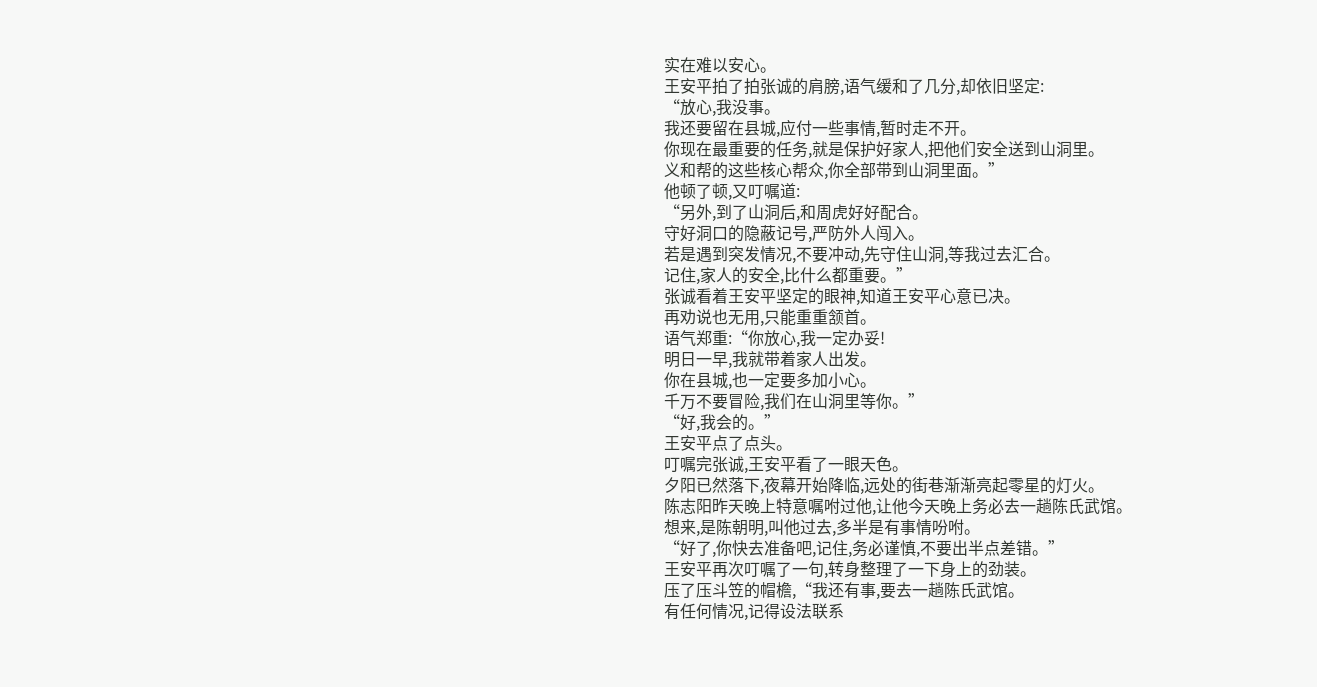实在难以安心。
王安平拍了拍张诚的肩膀,语气缓和了几分,却依旧坚定:
“放心,我没事。
我还要留在县城,应付一些事情,暂时走不开。
你现在最重要的任务,就是保护好家人,把他们安全送到山洞里。
义和帮的这些核心帮众,你全部带到山洞里面。”
他顿了顿,又叮嘱道:
“另外,到了山洞后,和周虎好好配合。
守好洞口的隐蔽记号,严防外人闯入。
若是遇到突发情况,不要冲动,先守住山洞,等我过去汇合。
记住,家人的安全,比什么都重要。”
张诚看着王安平坚定的眼神,知道王安平心意已决。
再劝说也无用,只能重重颔首。
语气郑重:“你放心,我一定办妥!
明日一早,我就带着家人出发。
你在县城,也一定要多加小心。
千万不要冒险,我们在山洞里等你。”
“好,我会的。”
王安平点了点头。
叮嘱完张诚,王安平看了一眼天色。
夕阳已然落下,夜幕开始降临,远处的街巷渐渐亮起零星的灯火。
陈志阳昨天晚上特意嘱咐过他,让他今天晚上务必去一趟陈氏武馆。
想来,是陈朝明,叫他过去,多半是有事情吩咐。
“好了,你快去准备吧,记住,务必谨慎,不要出半点差错。”
王安平再次叮嘱了一句,转身整理了一下身上的劲装。
压了压斗笠的帽檐,“我还有事,要去一趟陈氏武馆。
有任何情况,记得设法联系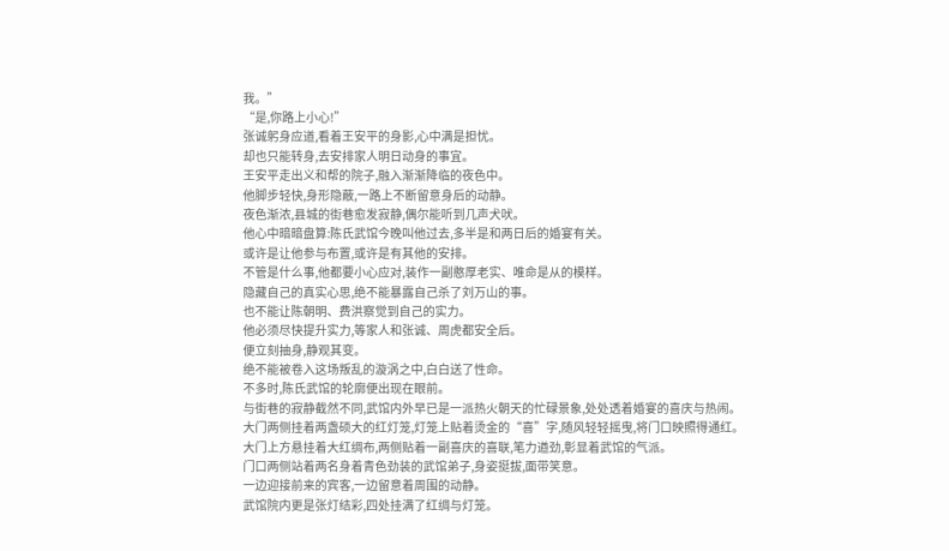我。”
“是,你路上小心!”
张诚躬身应道,看着王安平的身影,心中满是担忧。
却也只能转身,去安排家人明日动身的事宜。
王安平走出义和帮的院子,融入渐渐降临的夜色中。
他脚步轻快,身形隐蔽,一路上不断留意身后的动静。
夜色渐浓,县城的街巷愈发寂静,偶尔能听到几声犬吠。
他心中暗暗盘算:陈氏武馆今晚叫他过去,多半是和两日后的婚宴有关。
或许是让他参与布置,或许是有其他的安排。
不管是什么事,他都要小心应对,装作一副憨厚老实、唯命是从的模样。
隐藏自己的真实心思,绝不能暴露自己杀了刘万山的事。
也不能让陈朝明、费洪察觉到自己的实力。
他必须尽快提升实力,等家人和张诚、周虎都安全后。
便立刻抽身,静观其变。
绝不能被卷入这场叛乱的漩涡之中,白白送了性命。
不多时,陈氏武馆的轮廓便出现在眼前。
与街巷的寂静截然不同,武馆内外早已是一派热火朝天的忙碌景象,处处透着婚宴的喜庆与热闹。
大门两侧挂着两盏硕大的红灯笼,灯笼上贴着烫金的“喜”字,随风轻轻摇曳,将门口映照得通红。
大门上方悬挂着大红绸布,两侧贴着一副喜庆的喜联,笔力遒劲,彰显着武馆的气派。
门口两侧站着两名身着青色劲装的武馆弟子,身姿挺拔,面带笑意。
一边迎接前来的宾客,一边留意着周围的动静。
武馆院内更是张灯结彩,四处挂满了红绸与灯笼。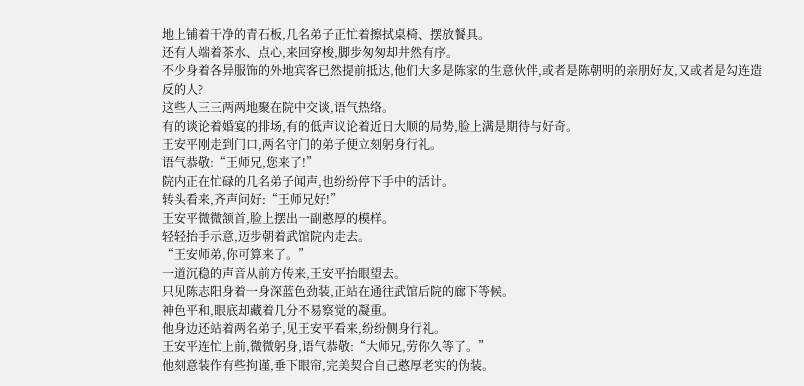地上铺着干净的青石板,几名弟子正忙着擦拭桌椅、摆放餐具。
还有人端着茶水、点心,来回穿梭,脚步匆匆却井然有序。
不少身着各异服饰的外地宾客已然提前抵达,他们大多是陈家的生意伙伴,或者是陈朝明的亲朋好友,又或者是勾连造反的人?
这些人三三两两地聚在院中交谈,语气热络。
有的谈论着婚宴的排场,有的低声议论着近日大顺的局势,脸上满是期待与好奇。
王安平刚走到门口,两名守门的弟子便立刻躬身行礼。
语气恭敬:“王师兄,您来了!”
院内正在忙碌的几名弟子闻声,也纷纷停下手中的活计。
转头看来,齐声问好:“王师兄好!”
王安平微微颔首,脸上摆出一副憨厚的模样。
轻轻抬手示意,迈步朝着武馆院内走去。
“王安师弟,你可算来了。”
一道沉稳的声音从前方传来,王安平抬眼望去。
只见陈志阳身着一身深蓝色劲装,正站在通往武馆后院的廊下等候。
神色平和,眼底却藏着几分不易察觉的凝重。
他身边还站着两名弟子,见王安平看来,纷纷侧身行礼。
王安平连忙上前,微微躬身,语气恭敬:“大师兄,劳你久等了。”
他刻意装作有些拘谨,垂下眼帘,完美契合自己憨厚老实的伪装。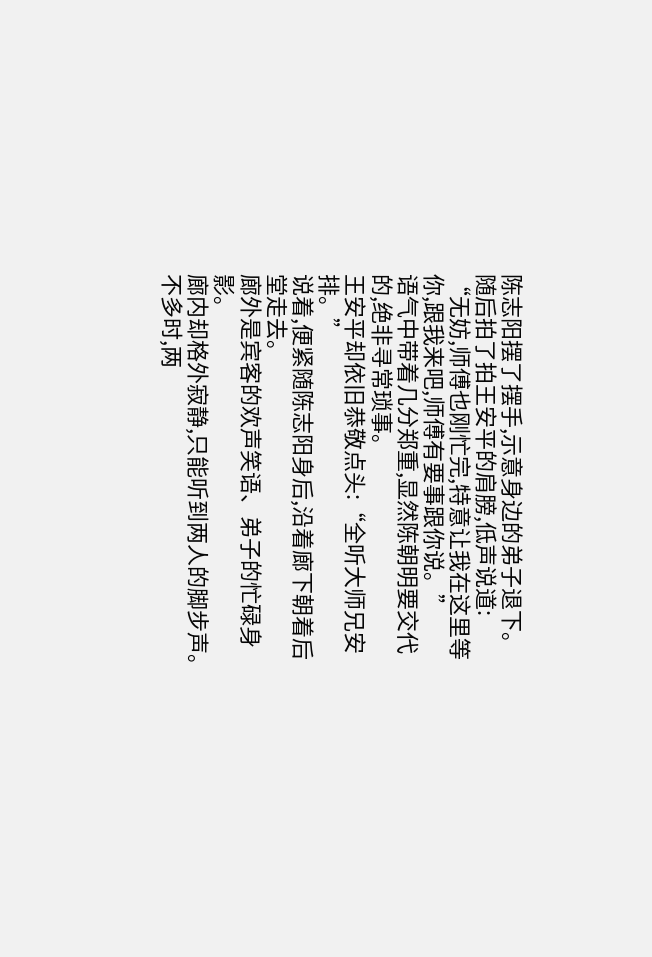陈志阳摆了摆手,示意身边的弟子退下。
随后拍了拍王安平的肩膀,低声说道:
“无妨,师傅也刚忙完,特意让我在这里等你,跟我来吧,师傅有要事跟你说。”
语气中带着几分郑重,显然陈朝明要交代的,绝非寻常琐事。
王安平却依旧恭敬点头:“全听大师兄安排。”
说着,便紧随陈志阳身后,沿着廊下朝着后堂走去。
廊外是宾客的欢声笑语、弟子的忙碌身影。
廊内却格外寂静,只能听到两人的脚步声。
不多时,两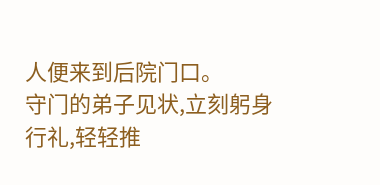人便来到后院门口。
守门的弟子见状,立刻躬身行礼,轻轻推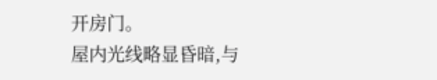开房门。
屋内光线略显昏暗,与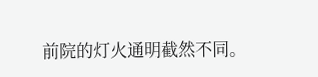前院的灯火通明截然不同。